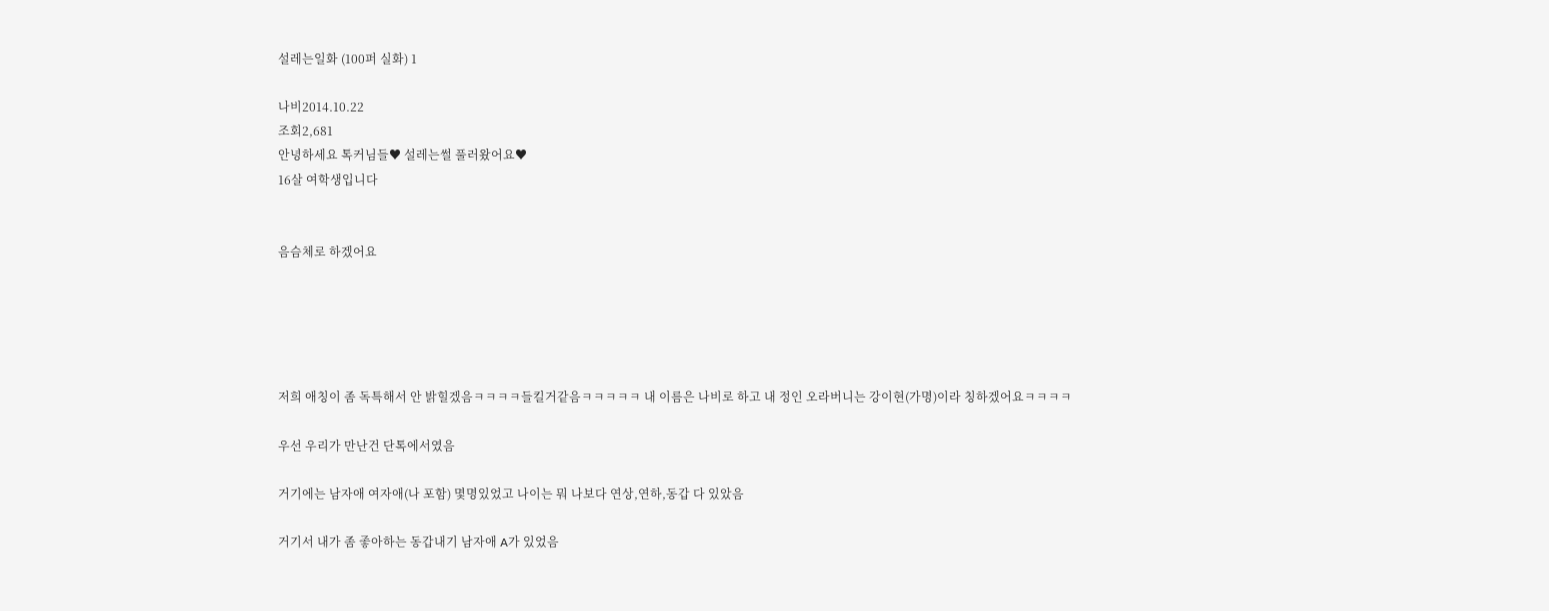설레는일화 (100퍼 실화) 1

나비2014.10.22
조회2,681
안녕하세요 톡커님들♥ 설레는썰 풀러왔어요♥
16살 여학생입니다


음슴체로 하겠어요





저희 애칭이 좀 독특해서 안 밝힐겠음ㅋㅋㅋㅋ들킬거같음ㅋㅋㅋㅋㅋ 내 이름은 나비로 하고 내 정인 오라버니는 강이현(가명)이라 칭하겠어요ㅋㅋㅋㅋ

우선 우리가 만난건 단톡에서였음

거기에는 남자애 여자애(나 포함) 몇명있었고 나이는 뭐 나보다 연상,연하,동갑 다 있았음

거기서 내가 좀 좋아하는 동갑내기 남자애 A가 있었음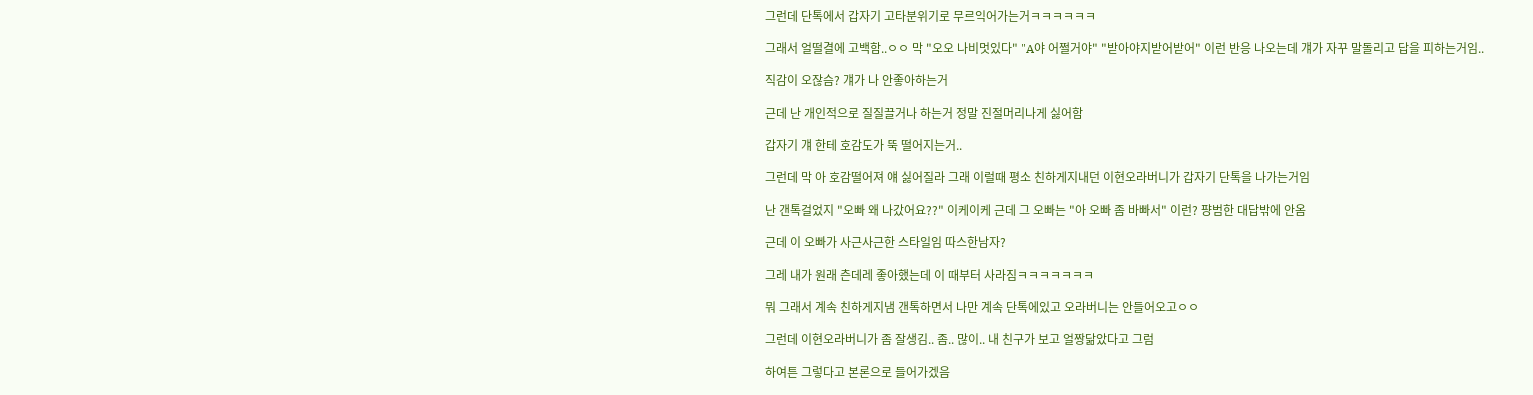그런데 단톡에서 갑자기 고타분위기로 무르익어가는거ㅋㅋㅋㅋㅋㅋ

그래서 얼떨결에 고백함..ㅇㅇ 막 "오오 나비멋있다" "A야 어쩔거야" "받아야지받어받어" 이런 반응 나오는데 걔가 자꾸 말돌리고 답을 피하는거임..

직감이 오잖슴? 걔가 나 안좋아하는거

근데 난 개인적으로 질질끌거나 하는거 정말 진절머리나게 싫어함

갑자기 걔 한테 호감도가 뚝 떨어지는거..

그런데 막 아 호감떨어져 얘 싫어질라 그래 이럴때 평소 친하게지내던 이현오라버니가 갑자기 단톡을 나가는거임

난 갠톡걸었지 "오빠 왜 나갔어요??" 이케이케 근데 그 오빠는 "아 오빠 좀 바빠서" 이런? 퍙범한 대답밖에 안옴

근데 이 오빠가 사근사근한 스타일임 따스한남자?

그레 내가 원래 츤데레 좋아했는데 이 때부터 사라짐ㅋㅋㅋㅋㅋㅋㅋ

뭐 그래서 계속 친하게지냄 갠톡하면서 나만 계속 단톡에있고 오라버니는 안들어오고ㅇㅇ

그런데 이현오라버니가 좀 잘생김.. 좀.. 많이.. 내 친구가 보고 얼짱닮았다고 그럼

하여튼 그렇다고 본론으로 들어가겠음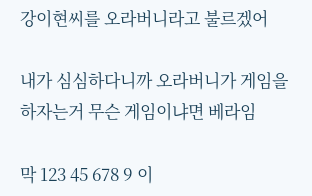강이현씨를 오라버니라고 불르겠어

내가 심심하다니까 오라버니가 게임을 하자는거 무슨 게임이냐면 베라임

막 123 45 678 9 이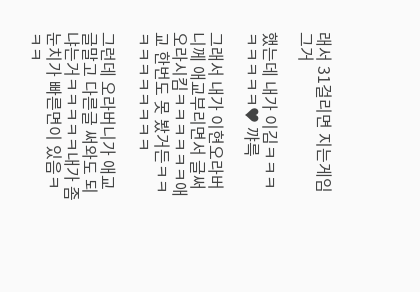래서 31걸리면 지는게임 그거

했는데 내가 이김ㅋㅋㅋㅋㅋㅋㅋㅋ♥ 꺄륵

그래서 내가 이현오라버니께 애교부리면서 글써오라시킴ㅋㅋㅋㅋㅋㅋ애교 한번도 못 봤거든ㅋㅋㅋㅋㅋㅋㅋㅋㅋㅋ

그런데 오라버니가 애교글말고 다른글 써와도 되냐는거ㅋㅋㅋㅋㅋ내가 좀 눈치가 빠른면이 있음ㅋㅋㅋ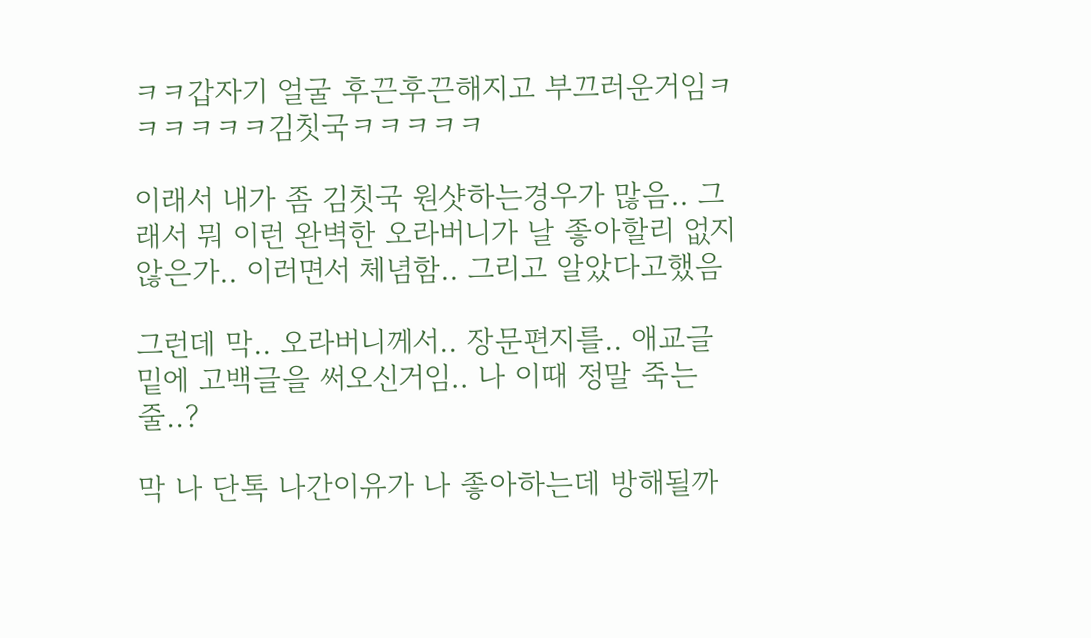ㅋㅋ갑자기 얼굴 후끈후끈해지고 부끄러운거임ㅋㅋㅋㅋㅋㅋ김칫국ㅋㅋㅋㅋㅋ

이래서 내가 좀 김칫국 원샷하는경우가 많음.. 그래서 뭐 이런 완벽한 오라버니가 날 좋아할리 없지않은가.. 이러면서 체념함.. 그리고 알았다고했음

그런데 막.. 오라버니께서.. 장문편지를.. 애교글 밑에 고백글을 써오신거임.. 나 이때 정말 죽는줄..?

막 나 단톡 나간이유가 나 좋아하는데 방해될까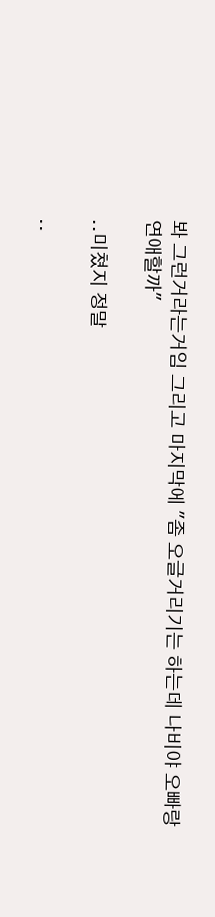봐 그런거라는거임 그리고 마지막에 "좀 오글거리기는 하는데 나비야 오빠랑 연애할까"

..미쳤지 정말

..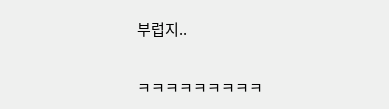부럽지..

ㅋㅋㅋㅋㅋㅋㅋㅋㅋ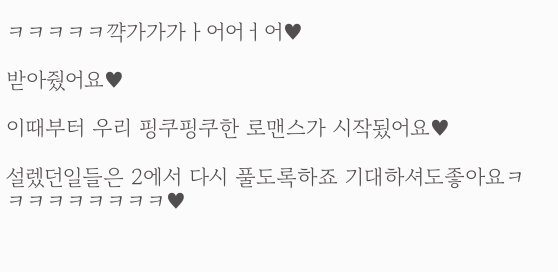ㅋㅋㅋㅋㅋ꺅가가가ㅏ어어ㅓ어♥

받아줬어요♥

이때부터 우리 핑쿠핑쿠한 로맨스가 시작됬어요♥

설렜던일들은 2에서 다시 풀도록하죠 기대하셔도좋아요ㅋㅋㅋㅋㅋㅋㅋㅋㅋ♥